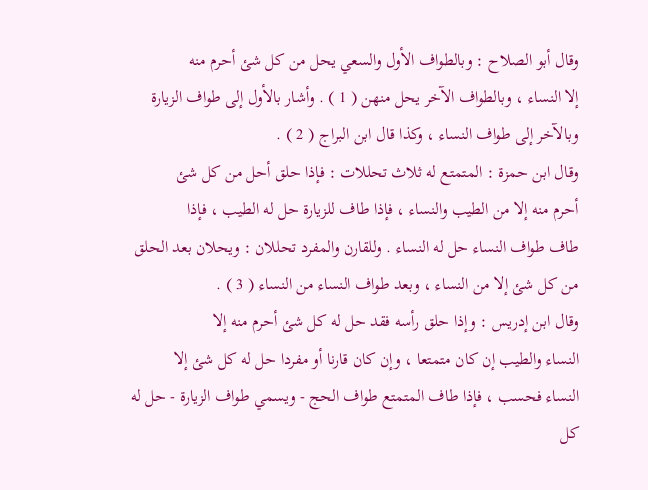وقال أبو الصلاح : وبالطواف الأول والسعي يحل من كل شئ أحرم منه
إلا النساء ، وبالطواف الآخر يحل منهن ( 1 ) . وأشار بالأول إلى طواف الزيارة
وبالآخر إلى طواف النساء ، وكذا قال ابن البراج ( 2 ) .
وقال ابن حمزة : المتمتع له ثلاث تحللات : فإذا حلق أحل من كل شئ
أحرم منه إلا من الطيب والنساء ، فإذا طاف للزيارة حل له الطيب ، فإذا
طاف طواف النساء حل له النساء . وللقارن والمفرد تحللان : ويحلان بعد الحلق
من كل شئ إلا من النساء ، وبعد طواف النساء من النساء ( 3 ) .
وقال ابن إدريس : وإذا حلق رأسه فقد حل له كل شئ أحرم منه إلا
النساء والطيب إن كان متمتعا ، وإن كان قارنا أو مفردا حل له كل شئ إلا
النساء فحسب ، فإذا طاف المتمتع طواف الحج - ويسمي طواف الزيارة - حل له
كل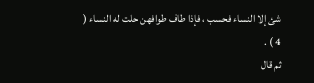شئ إلا النساء فحسب ، فإذا طاف طوافهن حلت له النساء ( 4 ) .
ثم قال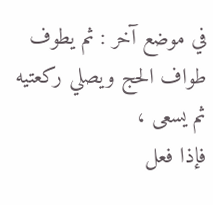في موضع آخر : ثم يطوف طواف الحج ويصلي ركعتيه ثم يسعى ،
فإذا فعل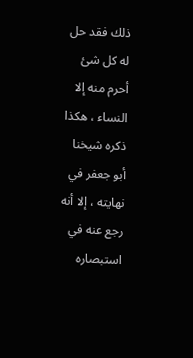ذلك فقد حل له كل شئ أحرم منه إلا النساء ، هكذا ذكره شيخنا
أبو جعفر في نهايته ، إلا أنه رجع عنه في استبصاره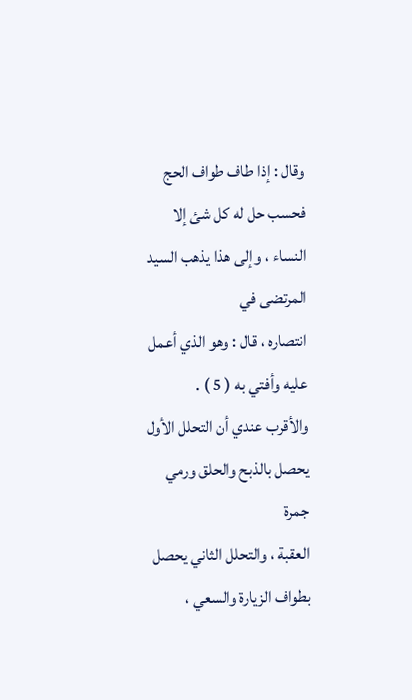وقال : إذا طاف طواف الحج
فحسب حل له كل شئ إلا النساء ، وإلى هذا يذهب السيد المرتضى في
انتصاره ، قال : وهو الذي أعمل عليه وأفتي به ( 5 ) .
والأقرب عندي أن التحلل الأول يحصل بالذبح والحلق ورمي جمرة
العقبة ، والتحلل الثاني يحصل بطواف الزيارة والسعي ،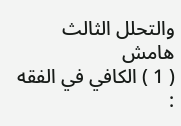والتحلل الثالث
هامش
( 1 ) الكافي في الفقه :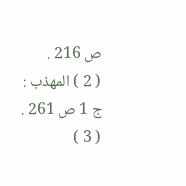ص 216 .
( 2 ) المهذب : ج 1 ص 261 .
( 3 )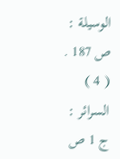الوسيلة : ص 187 .
( 4 ) السرائر : ج 1 ص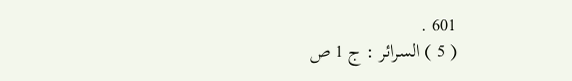601 .
( 5 ) السرائر : ج 1 ص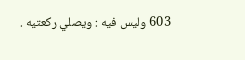603 وليس فيه : ويصلي ركعتيه .